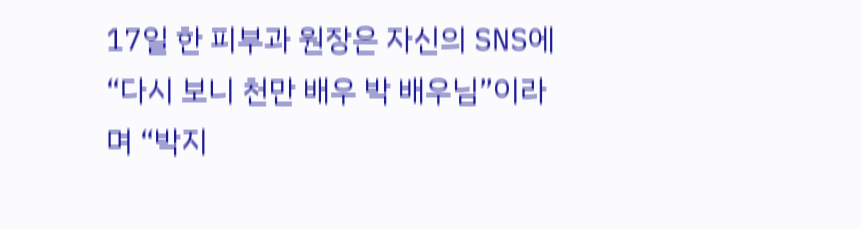17일 한 피부과 원장은 자신의 SNS에 “다시 보니 천만 배우 박 배우님”이라며 “박지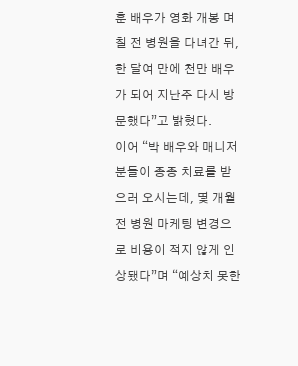훈 배우가 영화 개봉 며칠 전 병원을 다녀간 뒤, 한 달여 만에 천만 배우가 되어 지난주 다시 방문했다”고 밝혔다.
이어 “박 배우와 매니저분들이 종종 치료를 받으러 오시는데, 몇 개월 전 병원 마케팅 변경으로 비용이 적지 않게 인상됐다”며 “예상치 못한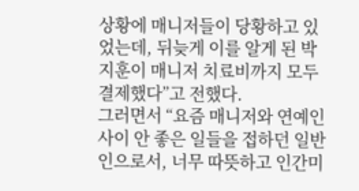상황에 매니저들이 당황하고 있었는데, 뒤늦게 이를 알게 된 박지훈이 매니저 치료비까지 모두 결제했다”고 전했다.
그러면서 “요즘 매니저와 연예인 사이 안 좋은 일들을 접하던 일반인으로서, 너무 따뜻하고 인간미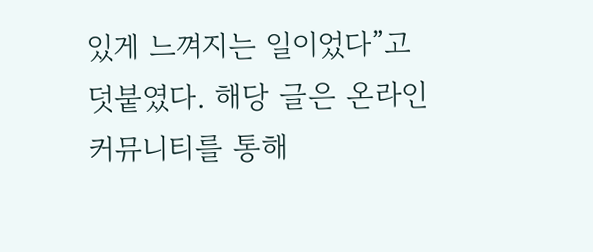있게 느껴지는 일이었다”고 덧붙였다. 해당 글은 온라인 커뮤니티를 통해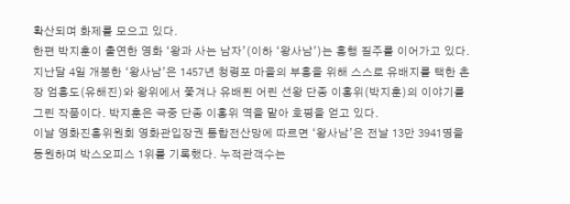확산되며 화제를 모으고 있다.
한편 박지훈이 출연한 영화 ‘왕과 사는 남자’(이하 ‘왕사남’)는 흥행 질주를 이어가고 있다. 지난달 4일 개봉한 ‘왕사남’은 1457년 청령포 마을의 부흥을 위해 스스로 유배지를 택한 촌장 엄흥도(유해진)와 왕위에서 쫓겨나 유배된 어린 선왕 단종 이홍위(박지훈)의 이야기를 그린 작품이다. 박지훈은 극중 단종 이홍위 역을 맡아 호평을 얻고 있다.
이날 영화진흥위원회 영화관입장권 통합전산망에 따르면 ‘왕사남’은 전날 13만 3941명을 동원하며 박스오피스 1위를 기록했다. 누적관객수는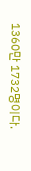1360만 1732명이다.